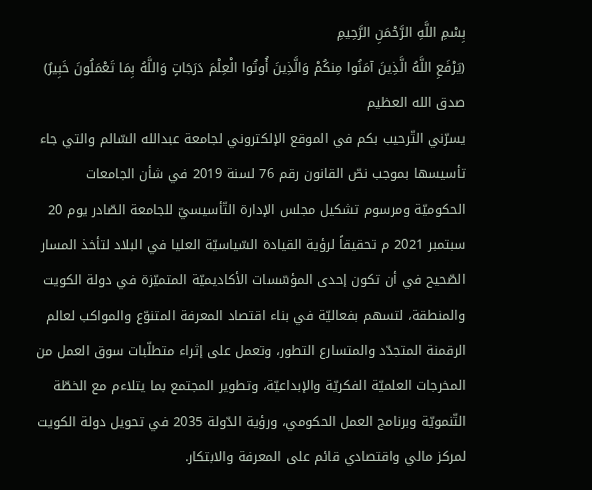بِسْمِ اللَّهِ الرَّحْمَنِ الرَّحِيمِ
(يَرْفَعِ اللَّهُ الَّذِينَ آمَنُوا مِنكُمْ وَالَّذِينَ أُوتُوا الْعِلْمَ دَرَجَاتٍ وَاللَّهُ بِمَا تَعْمَلُونَ خَبِيرٌ)
صدق الله العظيم
يسرّني التّرحيب بكم في الموقع الإلكتروني لجامعة عبدالله السّالم والتي جاء تأسيسها بموجب نصّ القانون رقم 76 لسنة 2019 في شأن الجامعات الحكوميّة ومرسوم تشكيل مجلس الإدارة التّأسيسيّ للجامعة الصّادر يوم 20 سبتمبر 2021 م تحقيقاً لرؤية القيادة السّياسيّة العليا في البلاد لتأخذ المسار الصّحيح في أن تكون إحدى المؤسّسات الأكاديميّة المتميّزة في دولة الكويت والمنطقة، لتسهم بفعاليّة في بناء اقتصاد المعرفة المتنوّع والمواكب لعالم الرقمنة المتجدّد والمتسارع التطور، وتعمل على إثراء متطلّبات سوق العمل من المخرجات العلميّة الفكريّة والإبداعيّة، وتطوير المجتمع بما يتلاءم مع الخطّة التّنمويّة وبرنامج العمل الحكومي، ورؤية الدّولة 2035 في تحويل دولة الكويت لمركز مالي واقتصادي قائم على المعرفة والابتكار.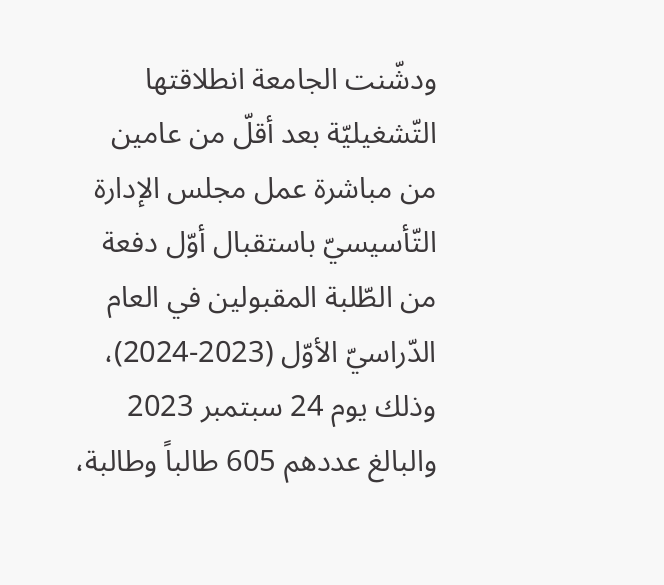ودشّنت الجامعة انطلاقتها التّشغيليّة بعد أقلّ من عامين من مباشرة عمل مجلس الإدارة التّأسيسيّ باستقبال أوّل دفعة من الطّلبة المقبولين في العام الدّراسيّ الأوّل (2023-2024)، وذلك يوم 24 سبتمبر 2023 والبالغ عددهم 605 طالباً وطالبة،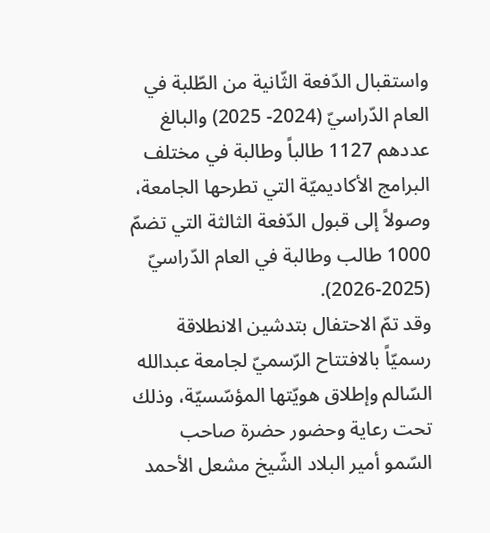واستقبال الدّفعة الثّانية من الطّلبة في العام الدّراسيّ (2024- 2025) والبالغ عددهم 1127 طالباً وطالبة في مختلف البرامج الأكاديميّة التي تطرحها الجامعة، وصولاً إلى قبول الدّفعة الثالثة التي تضمّ 1000 طالب وطالبة في العام الدّراسيّ (2025-2026).
وقد تمّ الاحتفال بتدشين الانطلاقة رسميّاً بالافتتاح الرّسميّ لجامعة عبدالله السّالم وإطلاق هويّتها المؤسّسيّة، وذلك تحت رعاية وحضور حضرة صاحب السّمو أمير البلاد الشّيخ مشعل الأحمد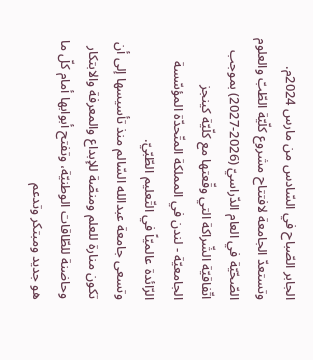الجابر الصّباح في السّادس من مارس 2024م.
وتستعدّ الجامعة لافتتاح مشروع كلّيّة الطّبّ والعلوم الصّحّيّة في العام الدّراسيّ (2026-2027) بموجب اتّفاقيّة الشّراكة التي وقّعتها مع كلّيّة كينجز الجامعيّة - لندن في المملكة المتّحدّة المؤسّسة الرّائدة عالميّاً في التّعليم الطّبّيّ.
وتسعى جامعة عبدالله السّالم منذ تأسيسها إلى أن تكون منارة للعلم ومنصّة للإبداع والمعرفة والابتكار وحاضنة للطّاقات الوطنيّة، وتفتح أبوابها أمام كلّ ما هو جديد ومبتكر وتدعم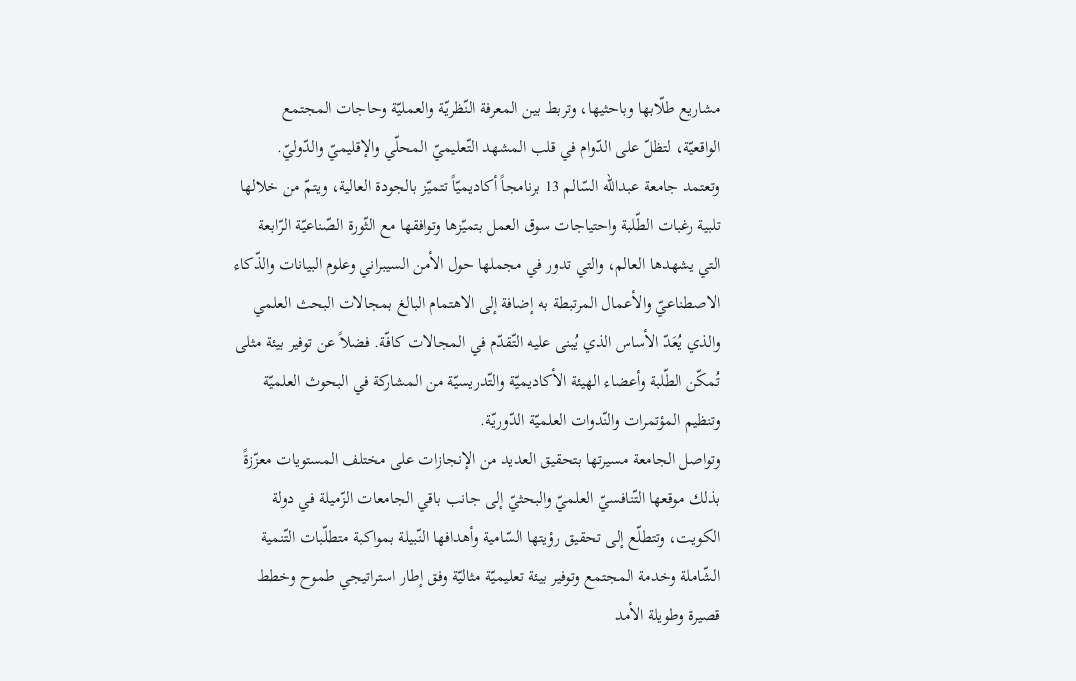مشاريع طلّابها وباحثيها، وتربط بين المعرفة النّظريّة والعمليّة وحاجات المجتمع الواقعيّة، لتظلّ على الدّوام في قلب المشهد التّعليميّ المحلّي والإقليميّ والدّوليّ.
وتعتمد جامعة عبدالله السّالم 13 برنامجاً أكاديميّاً تتميّز بالجودة العالية، ويتمّ من خلالها تلبية رغبات الطّلبة واحتياجات سوق العمل بتميّزها وتوافقها مع الثّورة الصّناعيّة الرّابعة التي يشهدها العالم، والتي تدور في مجملها حول الأمن السيبراني وعلوم البيانات والذّكاء الاصطناعيّ والأعمال المرتبطة به إضافة إلى الاهتمام البالغ بمجالات البحث العلمي والذي يُعَدّ الأساس الذي يُبنى عليه التّقدّم في المجالات كافّة. فضلاً عن توفير بيئة مثلى تُمكّن الطّلبة وأعضاء الهيئة الأكاديميّة والتّدريسيّة من المشاركة في البحوث العلميّة وتنظيم المؤتمرات والنّدوات العلميّة الدّوريّة.
وتواصل الجامعة مسيرتها بتحقيق العديد من الإنجازات على مختلف المستويات معزّزةً بذلك موقعها التّنافسيّ العلميّ والبحثيّ إلى جانب باقي الجامعات الزّميلة في دولة الكويت، وتتطلّع إلى تحقيق رؤيتها السّامية وأهدافها النّبيلة بمواكبة متطلّبات التّنمية الشّاملة وخدمة المجتمع وتوفير بيئة تعليميّة مثاليّة وفق إطار استراتيجي طموح وخطط قصيرة وطويلة الأمد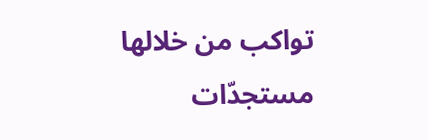تواكب من خلالها مستجدّات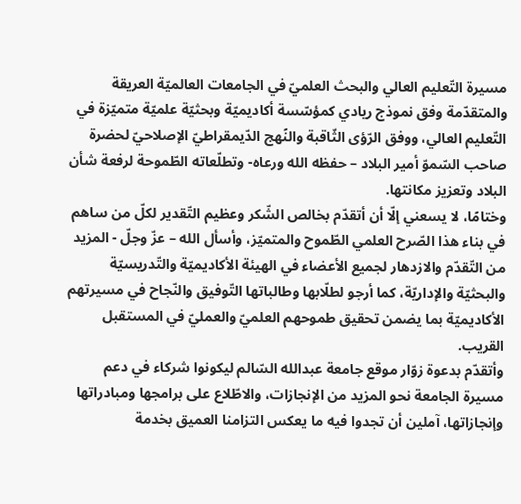مسيرة التّعليم العالي والبحث العلميّ في الجامعات العالميّة العريقة والمتقدّمة وفق نموذج ريادي كمؤسّسة أكاديميّة وبحثيّة علميّة متميّزة في التّعليم العالي، ووفق الرّؤى الثّاقبة والنًهج الدّيمقراطيّ الإصلاحيّ لحضرة صاحب السّموّ أمير البلاد – حفظه الله ورعاه- وتطلّعاته الطّموحة لرفعة شأن البلاد وتعزيز مكانتها.
وختامًا، لا يسعني إلّا أن أتقدّم بخالص الشّكر وعظيم التّقدير لكلّ من ساهم في بناء هذا الصّرح العلمي الطّموح والمتميّز، وأسأل الله – عزّ وجلّ - المزيد من التّقدّم والازدهار لجميع الأعضاء في الهيئة الأكاديميّة والتّدريسيّة والبحثيّة والإداريّة، كما أرجو لطلّابها وطالباتها التّوفيق والنّجاح في مسيرتهم الأكاديميّة بما يضمن تحقيق طموحهم العلميّ والعمليّ في المستقبل القريب.
وأتقدّم بدعوة زوّار موقع جامعة عبدالله السّالم ليكونوا شركاء في دعم مسيرة الجامعة نحو المزيد من الإنجازات، والاطّلاع على برامجها ومبادراتها وإنجازاتها، آملين أن تجدوا فيه ما يعكس التزامنا العميق بخدمة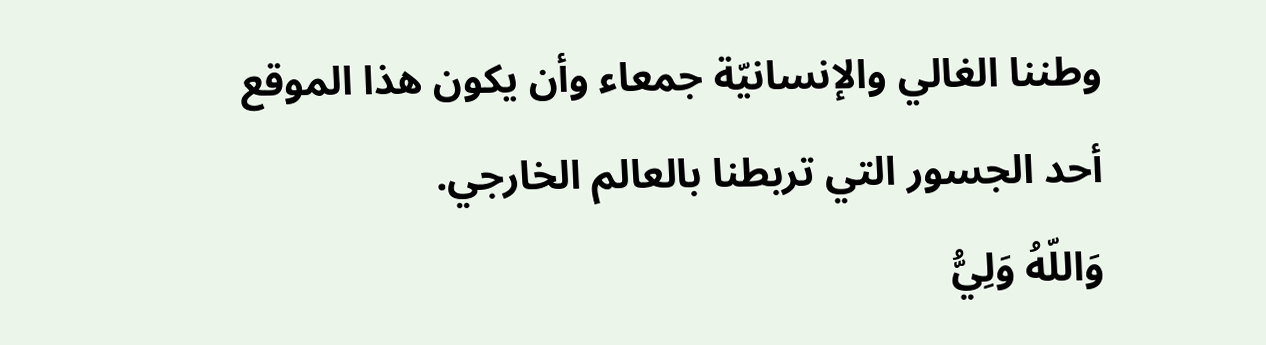وطننا الغالي والإنسانيّة جمعاء وأن يكون هذا الموقع أحد الجسور التي تربطنا بالعالم الخارجي.
وَاللّهُ وَلِيُّ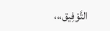التَّوْفِيق،،،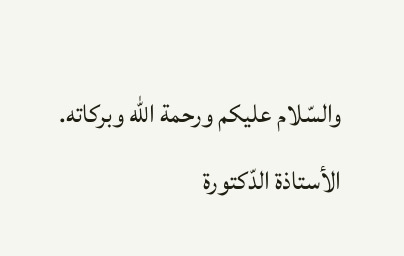والسّلام عليكم ورحمة الله وبركاته.
الأستاذة الدّكتورة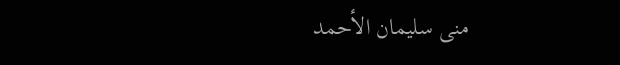منى سليمان الأحمد